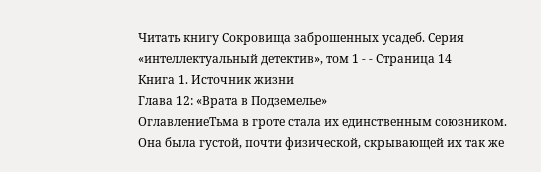Читать книгу Сокровища заброшенных усадеб. Серия «интеллектуальный детектив», том 1 - - Страница 14
Книга 1. Источник жизни
Глава 12: «Врата в Подземелье»
ОглавлениеТьма в гроте стала их единственным союзником. Она была густой, почти физической, скрывающей их так же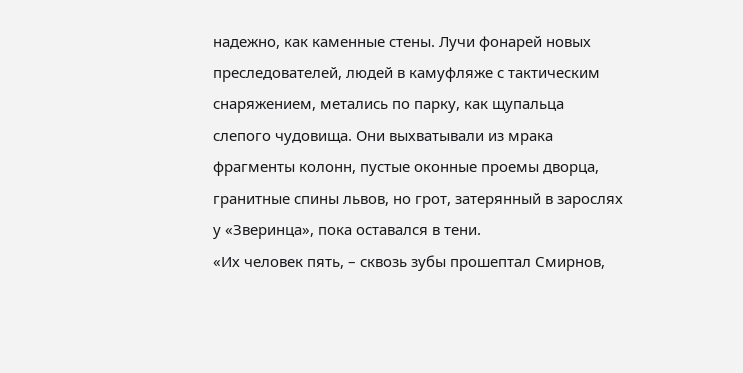надежно, как каменные стены. Лучи фонарей новых преследователей, людей в камуфляже с тактическим снаряжением, метались по парку, как щупальца слепого чудовища. Они выхватывали из мрака фрагменты колонн, пустые оконные проемы дворца, гранитные спины львов, но грот, затерянный в зарослях у «Зверинца», пока оставался в тени.
«Их человек пять, – сквозь зубы прошептал Смирнов,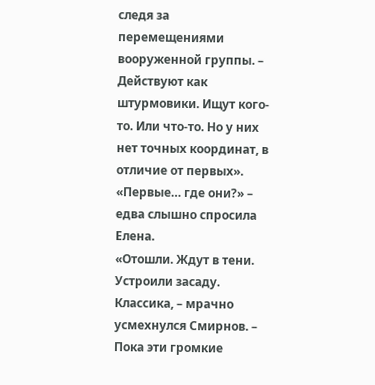следя за перемещениями вооруженной группы. – Действуют как штурмовики. Ищут кого-то. Или что-то. Но у них нет точных координат, в отличие от первых».
«Первые… где они?» – едва слышно спросила Елена.
«Отошли. Ждут в тени. Устроили засаду. Классика, – мрачно усмехнулся Смирнов. – Пока эти громкие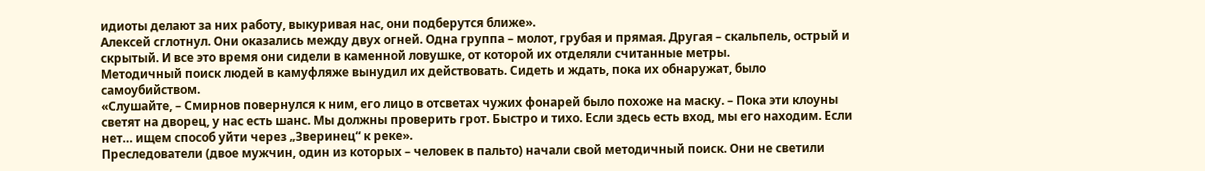идиоты делают за них работу, выкуривая нас, они подберутся ближе».
Алексей сглотнул. Они оказались между двух огней. Одна группа – молот, грубая и прямая. Другая – скальпель, острый и скрытый. И все это время они сидели в каменной ловушке, от которой их отделяли считанные метры.
Методичный поиск людей в камуфляже вынудил их действовать. Сидеть и ждать, пока их обнаружат, было самоубийством.
«Слушайте, – Смирнов повернулся к ним, его лицо в отсветах чужих фонарей было похоже на маску. – Пока эти клоуны светят на дворец, у нас есть шанс. Мы должны проверить грот. Быстро и тихо. Если здесь есть вход, мы его находим. Если нет… ищем способ уйти через „Зверинец“ к реке».
Преследователи (двое мужчин, один из которых – человек в пальто) начали свой методичный поиск. Они не светили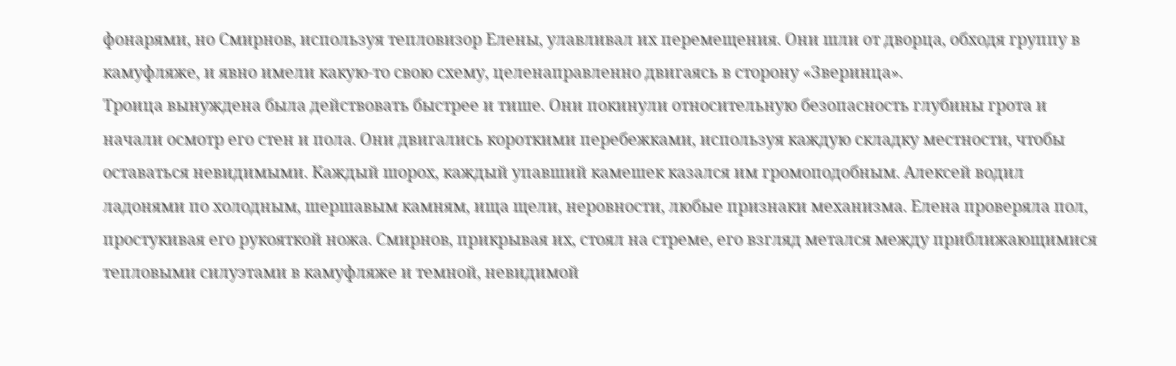фонарями, но Смирнов, используя тепловизор Елены, улавливал их перемещения. Они шли от дворца, обходя группу в камуфляже, и явно имели какую-то свою схему, целенаправленно двигаясь в сторону «Зверинца».
Троица вынуждена была действовать быстрее и тише. Они покинули относительную безопасность глубины грота и начали осмотр его стен и пола. Они двигались короткими перебежками, используя каждую складку местности, чтобы оставаться невидимыми. Каждый шорох, каждый упавший камешек казался им громоподобным. Алексей водил ладонями по холодным, шершавым камням, ища щели, неровности, любые признаки механизма. Елена проверяла пол, простукивая его рукояткой ножа. Смирнов, прикрывая их, стоял на стреме, его взгляд метался между приближающимися тепловыми силуэтами в камуфляже и темной, невидимой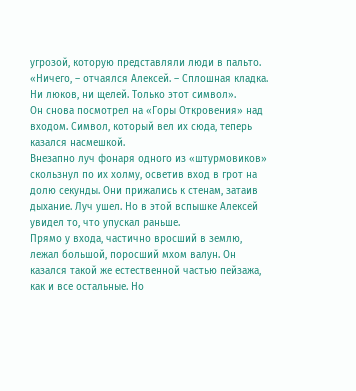угрозой, которую представляли люди в пальто.
«Ничего, – отчаялся Алексей. – Сплошная кладка. Ни люков, ни щелей. Только этот символ».
Он снова посмотрел на «Горы Откровения» над входом. Символ, который вел их сюда, теперь казался насмешкой.
Внезапно луч фонаря одного из «штурмовиков» скользнул по их холму, осветив вход в грот на долю секунды. Они прижались к стенам, затаив дыхание. Луч ушел. Но в этой вспышке Алексей увидел то, что упускал раньше.
Прямо у входа, частично вросший в землю, лежал большой, поросший мхом валун. Он казался такой же естественной частью пейзажа, как и все остальные. Но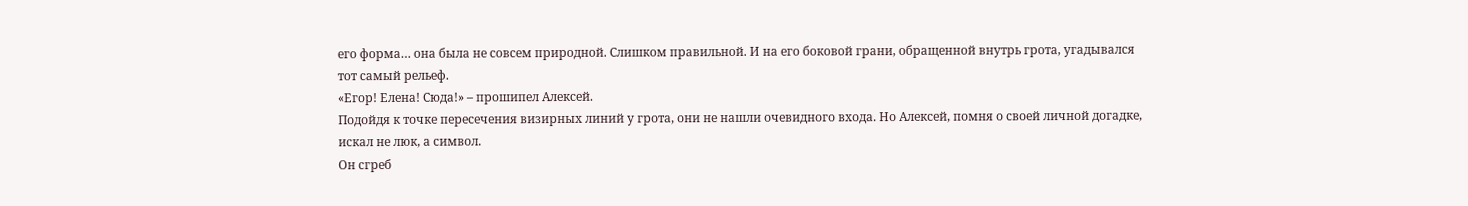его форма… она была не совсем природной. Слишком правильной. И на его боковой грани, обращенной внутрь грота, угадывался тот самый рельеф.
«Егор! Елена! Сюда!» – прошипел Алексей.
Подойдя к точке пересечения визирных линий у грота, они не нашли очевидного входа. Но Алексей, помня о своей личной догадке, искал не люк, а символ.
Он сгреб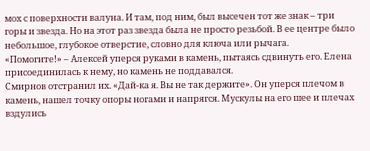мох с поверхности валуна. И там, под ним, был высечен тот же знак – три горы и звезда. Но на этот раз звезда была не просто резьбой. В ее центре было небольшое, глубокое отверстие, словно для ключа или рычага.
«Помогите!» – Алексей уперся руками в камень, пытаясь сдвинуть его. Елена присоединилась к нему, но камень не поддавался.
Смирнов отстранил их. «Дай-ка я. Вы не так держите». Он уперся плечом в камень, нашел точку опоры ногами и напрягся. Мускулы на его шее и плечах вздулись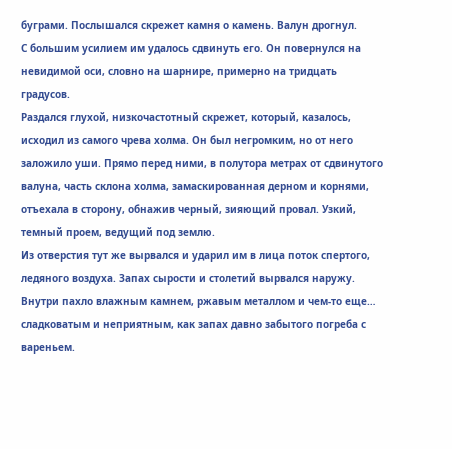буграми. Послышался скрежет камня о камень. Валун дрогнул.
С большим усилием им удалось сдвинуть его. Он повернулся на невидимой оси, словно на шарнире, примерно на тридцать градусов.
Раздался глухой, низкочастотный скрежет, который, казалось, исходил из самого чрева холма. Он был негромким, но от него заложило уши. Прямо перед ними, в полутора метрах от сдвинутого валуна, часть склона холма, замаскированная дерном и корнями, отъехала в сторону, обнажив черный, зияющий провал. Узкий, темный проем, ведущий под землю.
Из отверстия тут же вырвался и ударил им в лица поток спертого, ледяного воздуха. Запах сырости и столетий вырвался наружу. Внутри пахло влажным камнем, ржавым металлом и чем-то еще… сладковатым и неприятным, как запах давно забытого погреба с вареньем.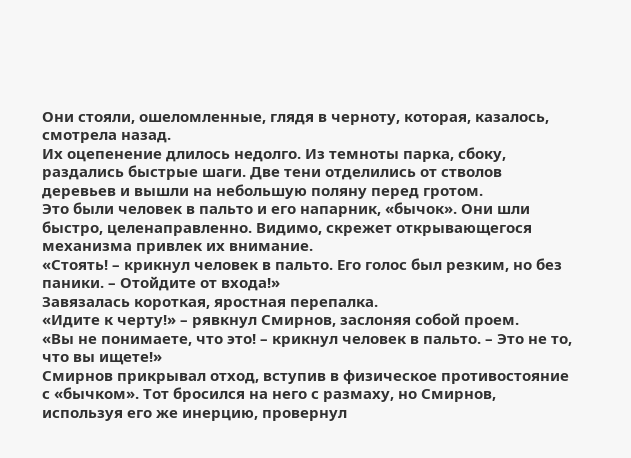Они стояли, ошеломленные, глядя в черноту, которая, казалось, смотрела назад.
Их оцепенение длилось недолго. Из темноты парка, сбоку, раздались быстрые шаги. Две тени отделились от стволов деревьев и вышли на небольшую поляну перед гротом.
Это были человек в пальто и его напарник, «бычок». Они шли быстро, целенаправленно. Видимо, скрежет открывающегося механизма привлек их внимание.
«Стоять! – крикнул человек в пальто. Его голос был резким, но без паники. – Отойдите от входа!»
Завязалась короткая, яростная перепалка.
«Идите к черту!» – рявкнул Смирнов, заслоняя собой проем.
«Вы не понимаете, что это! – крикнул человек в пальто. – Это не то, что вы ищете!»
Смирнов прикрывал отход, вступив в физическое противостояние с «бычком». Тот бросился на него с размаху, но Смирнов, используя его же инерцию, провернул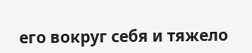его вокруг себя и тяжело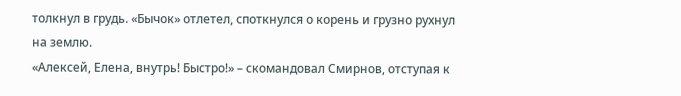толкнул в грудь. «Бычок» отлетел, споткнулся о корень и грузно рухнул на землю.
«Алексей, Елена, внутрь! Быстро!» – скомандовал Смирнов, отступая к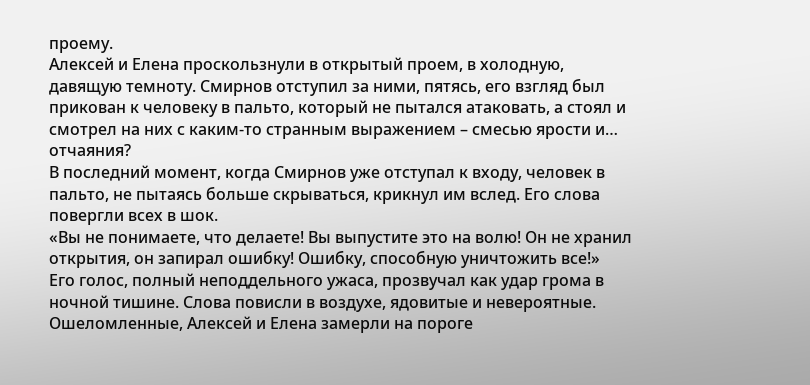проему.
Алексей и Елена проскользнули в открытый проем, в холодную, давящую темноту. Смирнов отступил за ними, пятясь, его взгляд был прикован к человеку в пальто, который не пытался атаковать, а стоял и смотрел на них с каким-то странным выражением – смесью ярости и… отчаяния?
В последний момент, когда Смирнов уже отступал к входу, человек в пальто, не пытаясь больше скрываться, крикнул им вслед. Его слова повергли всех в шок.
«Вы не понимаете, что делаете! Вы выпустите это на волю! Он не хранил открытия, он запирал ошибку! Ошибку, способную уничтожить все!»
Его голос, полный неподдельного ужаса, прозвучал как удар грома в ночной тишине. Слова повисли в воздухе, ядовитые и невероятные.
Ошеломленные, Алексей и Елена замерли на пороге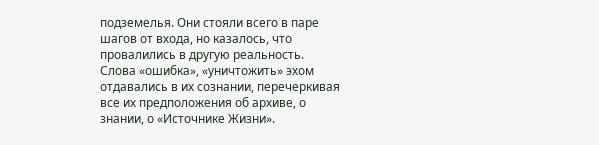подземелья. Они стояли всего в паре шагов от входа, но казалось, что провалились в другую реальность. Слова «ошибка», «уничтожить» эхом отдавались в их сознании, перечеркивая все их предположения об архиве, о знании, о «Источнике Жизни».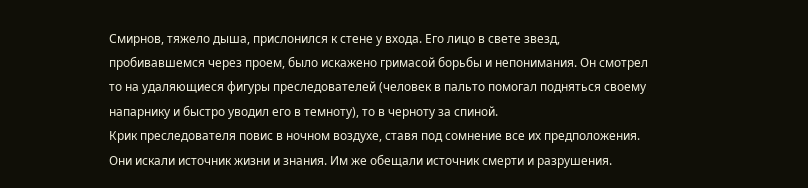Смирнов, тяжело дыша, прислонился к стене у входа. Его лицо в свете звезд, пробивавшемся через проем, было искажено гримасой борьбы и непонимания. Он смотрел то на удаляющиеся фигуры преследователей (человек в пальто помогал подняться своему напарнику и быстро уводил его в темноту), то в черноту за спиной.
Крик преследователя повис в ночном воздухе, ставя под сомнение все их предположения. Они искали источник жизни и знания. Им же обещали источник смерти и разрушения.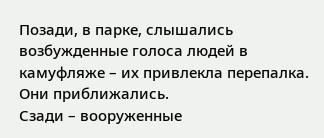Позади, в парке, слышались возбужденные голоса людей в камуфляже – их привлекла перепалка. Они приближались.
Сзади – вооруженные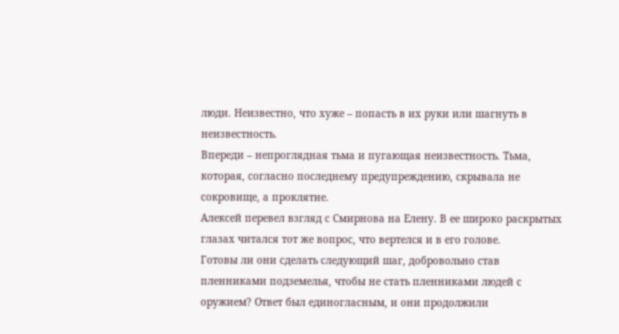люди. Неизвестно, что хуже – попасть в их руки или шагнуть в неизвестность.
Впереди – непроглядная тьма и пугающая неизвестность. Тьма, которая, согласно последнему предупреждению, скрывала не сокровище, а проклятие.
Алексей перевел взгляд с Смирнова на Елену. В ее широко раскрытых глазах читался тот же вопрос, что вертелся и в его голове.
Готовы ли они сделать следующий шаг, добровольно став пленниками подземелья, чтобы не стать пленниками людей с оружием? Ответ был единогласным, и они продолжили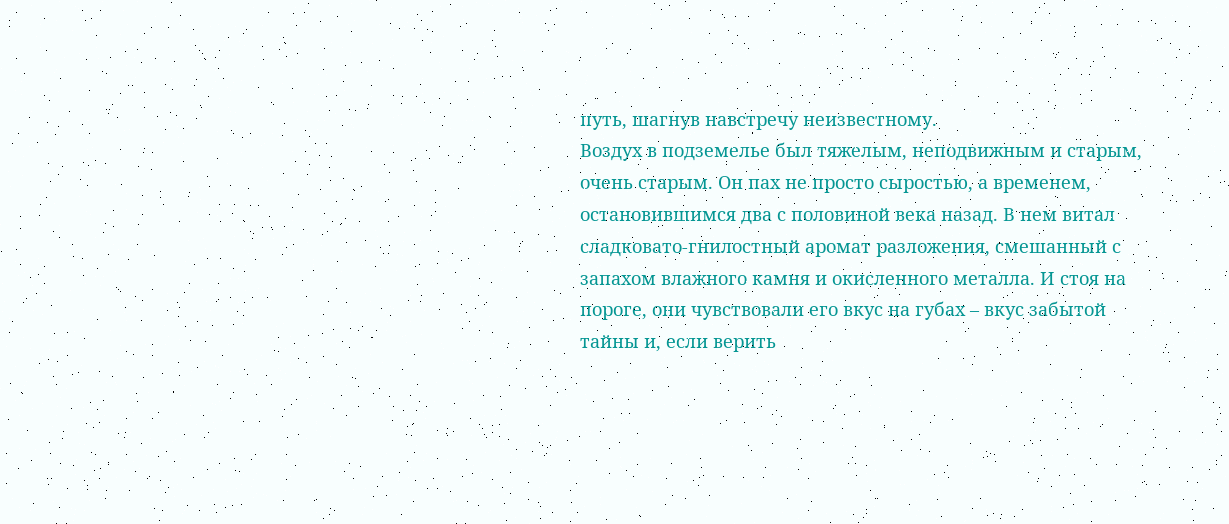путь, шагнув навстречу неизвестному.
Воздух в подземелье был тяжелым, неподвижным и старым, очень старым. Он пах не просто сыростью, а временем, остановившимся два с половиной века назад. В нем витал сладковато-гнилостный аромат разложения, смешанный с запахом влажного камня и окисленного металла. И стоя на пороге, они чувствовали его вкус на губах – вкус забытой тайны и, если верить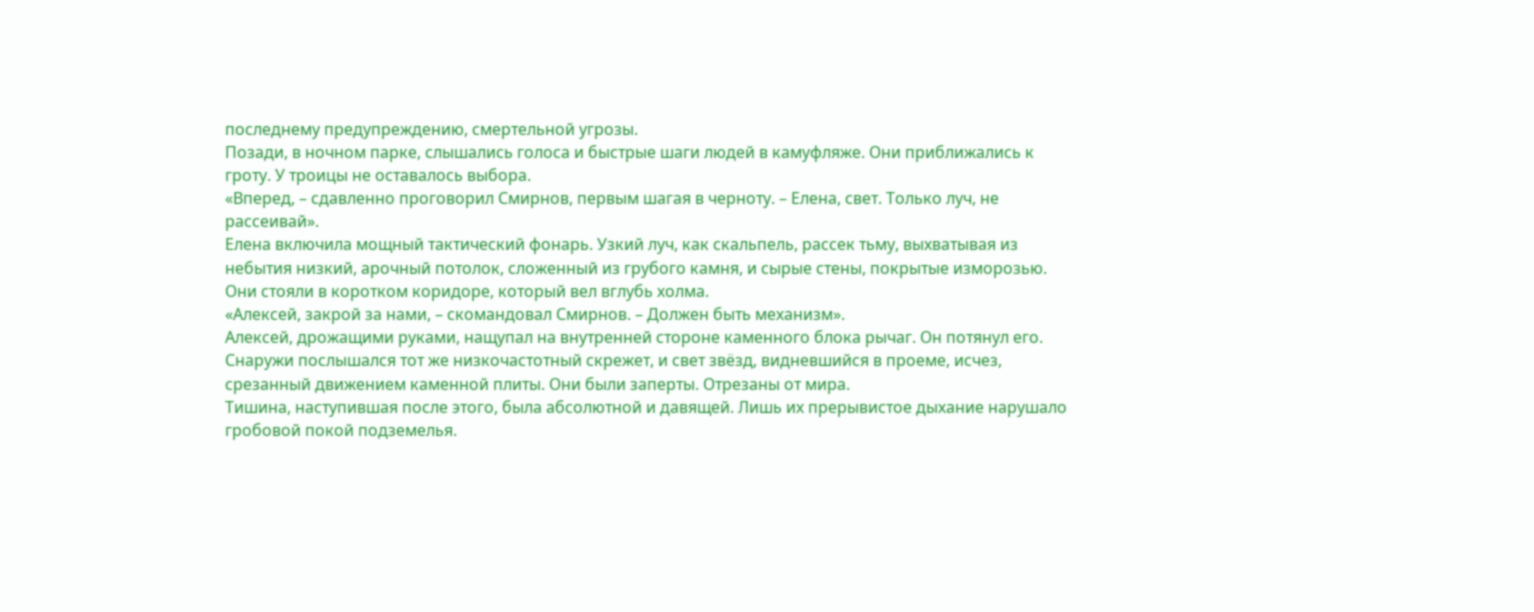последнему предупреждению, смертельной угрозы.
Позади, в ночном парке, слышались голоса и быстрые шаги людей в камуфляже. Они приближались к гроту. У троицы не оставалось выбора.
«Вперед, – сдавленно проговорил Смирнов, первым шагая в черноту. – Елена, свет. Только луч, не рассеивай».
Елена включила мощный тактический фонарь. Узкий луч, как скальпель, рассек тьму, выхватывая из небытия низкий, арочный потолок, сложенный из грубого камня, и сырые стены, покрытые изморозью. Они стояли в коротком коридоре, который вел вглубь холма.
«Алексей, закрой за нами, – скомандовал Смирнов. – Должен быть механизм».
Алексей, дрожащими руками, нащупал на внутренней стороне каменного блока рычаг. Он потянул его. Снаружи послышался тот же низкочастотный скрежет, и свет звёзд, видневшийся в проеме, исчез, срезанный движением каменной плиты. Они были заперты. Отрезаны от мира.
Тишина, наступившая после этого, была абсолютной и давящей. Лишь их прерывистое дыхание нарушало гробовой покой подземелья.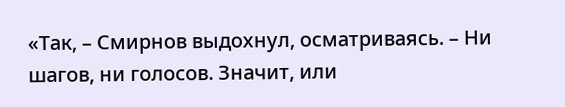«Так, – Смирнов выдохнул, осматриваясь. – Ни шагов, ни голосов. Значит, или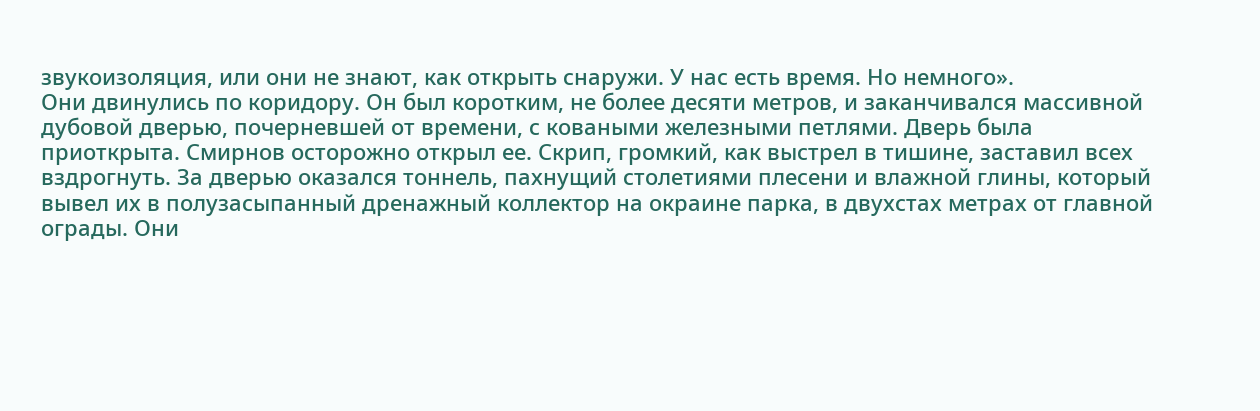звукоизоляция, или они не знают, как открыть снаружи. У нас есть время. Но немного».
Они двинулись по коридору. Он был коротким, не более десяти метров, и заканчивался массивной дубовой дверью, почерневшей от времени, с коваными железными петлями. Дверь была приоткрыта. Смирнов осторожно открыл ее. Скрип, громкий, как выстрел в тишине, заставил всех вздрогнуть. За дверью оказался тоннель, пахнущий столетиями плесени и влажной глины, который вывел их в полузасыпанный дренажный коллектор на окраине парка, в двухстах метрах от главной ограды. Они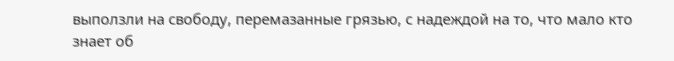выползли на свободу, перемазанные грязью, с надеждой на то, что мало кто знает об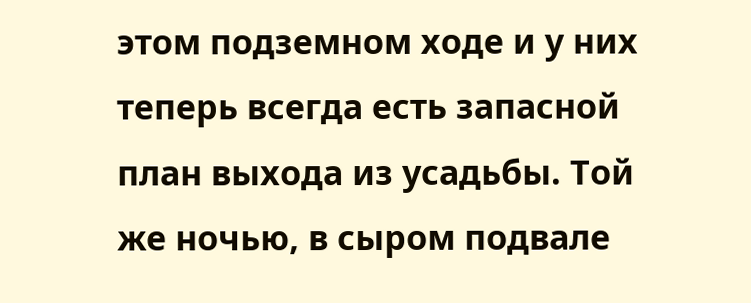этом подземном ходе и у них теперь всегда есть запасной план выхода из усадьбы. Той же ночью, в сыром подвале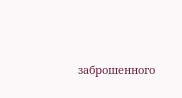заброшенного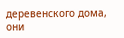деревенского дома, они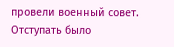провели военный совет. Отступать было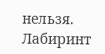нельзя. Лабиринт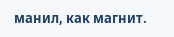манил, как магнит.